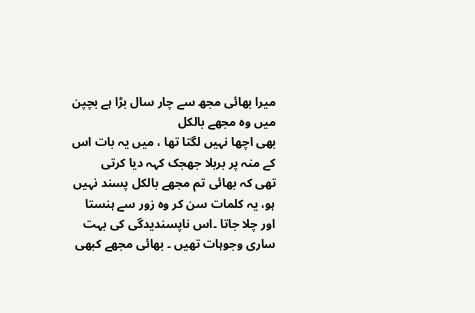میرا بھائی مجھ سے چار سال بڑا ہے بچپن میں وہ مجھے بالکل
بھی اچھا نہیں لگتا تھا ، میں یہ بات اس کے منہ پر بربلا جھجک کہہ دیا کرتی
تھی کہ بھائی تم مجھے بالکل پسند نہیں ہو، یہ کلمات سن کر وہ زور سے ہنستا
اور چلا جاتا ۔اس ناپسندیدگی کی بہت ساری وجوہات تھیں ۔ بھائی مجھے کبھی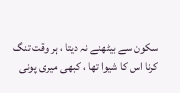سکون سے بیٹھنے نہ دیتا ، ہر وقت تنگ کرنا اس کا شیوا تھا ، کبھی میری پونی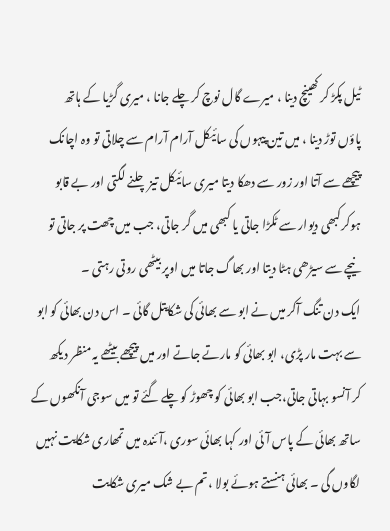ٹیل پکڑ کر کھینچ دینا ، میرے گال نوچ کر چلے جانا ، میری گڑیا کے ہاتھ
پاؤں توڑ دینا ، میں تین پیہوں کی سائیکل آرام آرام سے چلاتی تو وہ اچانک
پیچھے سے آتا اور زور سے دھکا دیتا میری سائیکل تیز چلنے لگتی اور بے قابو
ہوکرکبھی دیوار سے ٹکڑا جاتی یا کبھی میں گر جاتی، جب میں چھت پر جاتی تو
نیچے سے سیڑھی ہٹا دیتا اور بھاگ جاتا میں اوپر بیٹھی روتی رہتی ۔
ایک دن تنگ آکر میں نے ابو سے بھائی کی شکایتل گائی ۔ اس دن بھائی کو ابو
سے بہت مار پڑی، ابو بھائی کو مارتے جاتے اور میں پیچھے بیٹھے یہ منظر دیکھ
کر آنسو بہاتی جاتی،جب ابو بھائی کو چھوڑ کو چلے گئے تو میں سوجی آنکھوں کے
ساتھ بھائی کے پاس آئی اور کہا بھائی سوری ،آئندہ میں تمھاری شکایت نہیں
لگاوں گی ۔ بھائی ہنستے ہوئے بولا ،تم بے شک میری شکایت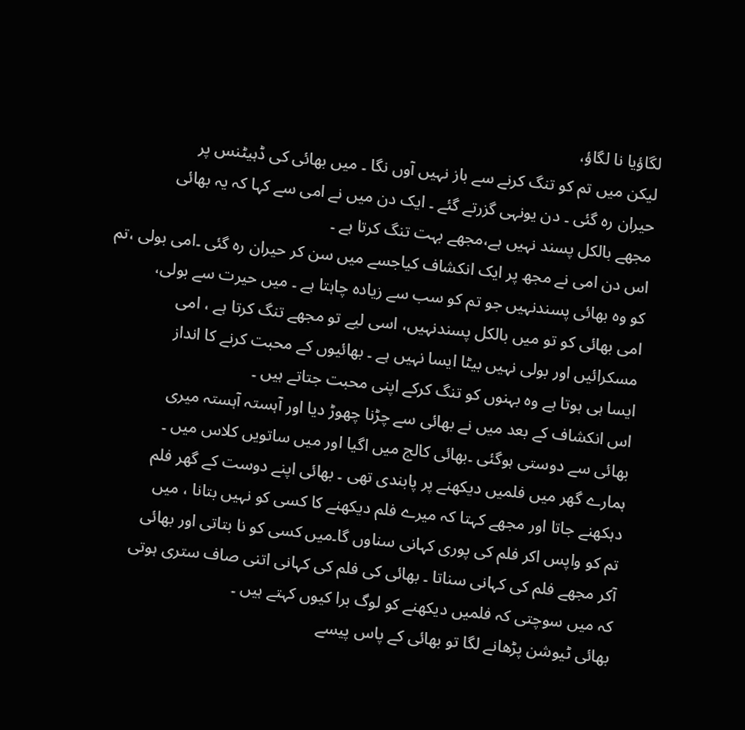لگاؤیا نا لگاؤ،
لیکن میں تم کو تنگ کرنے سے باز نہیں آوں نگا ۔ میں بھائی کی ڈہیٹنس پر
حیران رہ گئی ۔ دن یونہی گزرتے گئے ۔ ایک دن میں نے امی سے کہا کہ یہ بھائی
مجھے بالکل پسند نہیں ہے،مجھے بہت تنگ کرتا ہے ۔
اس دن امی نے مجھ پر ایک انکشاف کیاجسے میں سن کر حیران رہ گئی ۔امی بولی ،تم
کو وہ بھائی پسندنہیں جو تم کو سب سے زیادہ چاہتا ہے ۔ میں حیرت سے بولی،
امی بھائی کو تو میں بالکل پسندنہیں، اسی لیے تو مجھے تنگ کرتا ہے ، امی
مسکرائیں اور بولی نہیں بیٹا ایسا نہیں ہے ۔ بھائیوں کے محبت کرنے کا انداز
ایسا ہی ہوتا ہے وہ بہنوں کو تنگ کرکے اپنی محبت جتاتے ہیں ۔
اس انکشاف کے بعد میں نے بھائی سے چڑنا چھوڑ دیا اور آہستہ آہستہ میری
بھائی سے دوستی ہوگئی ۔بھائی کالج میں اگیا اور میں ساتویں کلاس میں ۔
ہمارے گھر میں فلمیں دیکھنے پر پابندی تھی ۔ بھائی اپنے دوست کے گھر فلم
دہکھنے جاتا اور مجھے کہتا کہ میرے فلم دیکھنے کا کسی کو نہیں بتانا ، میں
تم کو واپس اکر فلم کی پوری کہانی سناوں گا۔میں کسی کو نا بتاتی اور بھائی
آکر مجھے فلم کی کہانی سناتا ۔ بھائی کی فلم کی کہانی اتنی صاف ستری ہوتی
کہ میں سوچتی کہ فلمیں دیکھنے کو لوگ برا کیوں کہتے ہیں ۔
بھائی ٹیوشن پڑھانے لگا تو بھائی کے پاس پیسے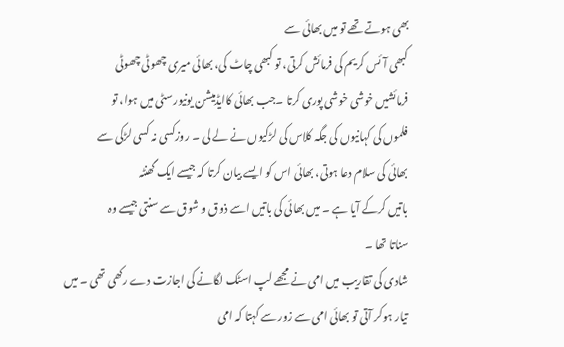بھی ہوتے تھے تو میں بھائی سے
کبھی آئس کریم کی فرمائش کرتی، تو کبھی چاٹ کی، بھائی میری چھوٹی چھوٹی
فرمائشیں خوشی خوشی پوری کرتا ۔جب بھائی کاایڈمیشن یونیورسٹی میں ہوا، تو
فلموں کی کہانیوں کی جگہ کلاس کی لڑکیوں نے لے لی ۔ روزکسی نہ کسی لڑکی سے
بھائی کی سلام دعا ہوتی، بھائی اس کو ایسے بیان کرتا کہ جیسے ایک گھنٹہ
باتیں کرکے آیا ہے ۔ میں بھائی کی باتیں اسے ذوق و شوق سے سنتی جیسے وہ
سناتا تھا ۔
شادی کی تقاریب میں امی نے مجھے لپ اسٹک لگانے کی اجازت دے رکھی تھی ۔ میں
تیار ہوکر آتی تو بھائی امی سے زور سے کہتا کہ امی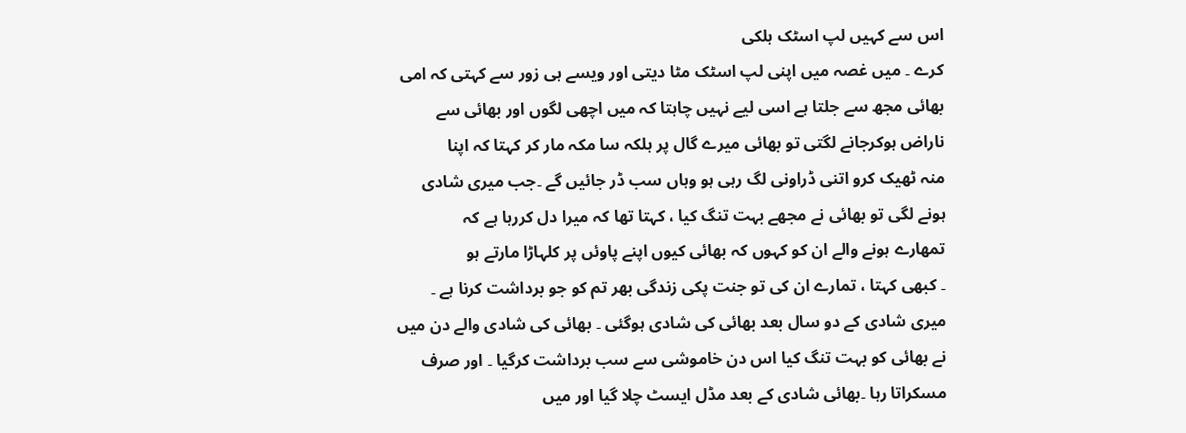اس سے کہیں لپ اسٹک ہلکی
کرے ۔ میں غصہ میں اپنی لپ اسٹک مٹا دیتی اور ویسے ہی زور سے کہتی کہ امی
بھائی مجھ سے جلتا ہے اسی لیے نہیں چاہتا کہ میں اچھی لگوں اور بھائی سے
ناراض ہوکرجانے لگتی تو بھائی میرے گال پر ہلکہ سا مکہ مار کر کہتا کہ اپنا
منہ ٹھیک کرو اتنی ڈراونی لگ رہی ہو وہاں سب ڈر جائیں گے ۔جب میری شادی
ہونے لگی تو بھائی نے مجھے بہت تنگ کیا ، کہتا تھا کہ میرا دل کررہا ہے کہ
تمھارے ہونے والے ان کو کہوں کہ بھائی کیوں اپنے پاوئں پر کلہاڑا مارتے ہو
۔ کبھی کہتا ، تمارے ان کی تو جنت پکی زندگی بھر تم کو جو برداشت کرنا ہے ۔
میری شادی کے دو سال بعد بھائی کی شادی ہوگئی ۔ بھائی کی شادی والے دن میں
نے بھائی کو بہت تنگ کیا اس دن خاموشی سے سب برداشت کرگیا ۔ اور صرف
مسکراتا رہا ۔بھائی شادی کے بعد مڈل ایسٹ چلا گیا اور میں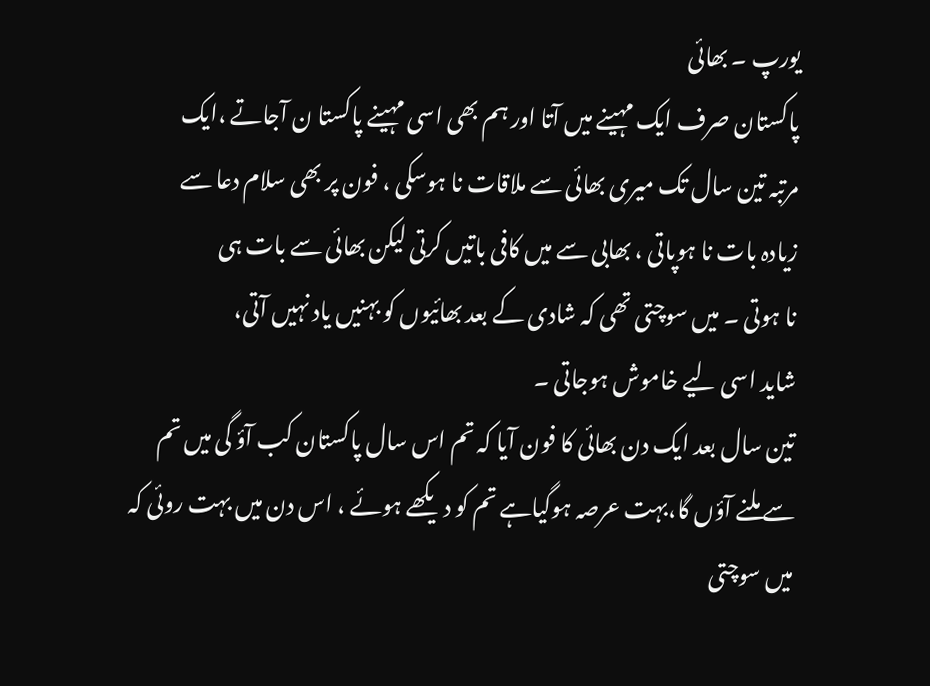یورپ ۔ بھائی
پاکستان صرف ایک مہینے میں آتا اور ہم بھی اسی مہینے پاکستا ن آجاتے ،ایک
مرتبہ تین سال تک میری بھائی سے ملاقات نا ہوسکی ، فون پر بھی سلام دعا سے
زیادہ بات نا ہوپاتی ، بھابی سے میں کافی باتیں کرتی لیکن بھائی سے بات ہی
نا ہوتی ۔ میں سوچتی تھی کہ شادی کے بعد بھائیوں کو بہنیں یاد نہیں آتی،
شاید اسی لیے خاموش ہوجاتی ۔
تین سال بعد ایک دن بھائی کا فون آیا کہ تم اس سال پاکستان کب آؤ گی میں تم
سے ملنے آؤں گا،بہت عرصہ ہوگیاہے تم کو دیکھے ہوئے ، اس دن میں بہت روئی کہ
میں سوچتی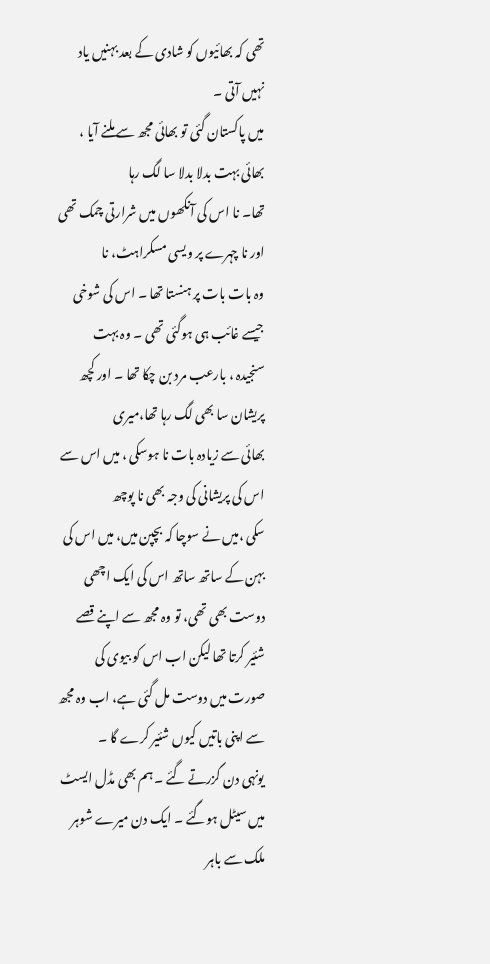تھی کہ بھائیوں کو شادی کے بعد بہنیں یاد نہیں آتی ۔
میں پاکستان گئی تو بھائی مجھ سے ملنے آیا ، بھائی بہت بدلا بدلا سا لگ رہا
تھا۔ نا اس کی آنکھوں میں شرارتی چمک تھی اور نا چہرے پر ویسی مسکراہٹ، نا
وہ بات بات پر ہنستا تھا ۔ اس کی شوخی جیسے غائب ہی ہوگئی تھی ۔ وہ بہت
سنجیدہ ، بارعب مرد بن چکا تھا ۔ اور کچھ پریشان سا بھی لگ رہا تھا،میری
بھائی سے زیادہ بات نا ہوسکی ، میں اس سے اس کی پریشانی کی وجہ بھی نا پوچھ
سکی ،میں نے سوچا کہ بچپن میں، میں اس کی بہن کے ساتھ ساتھ اس کی ایک اچھی
دوست بھی تھی، تو وہ مجھ سے اپنے قصے شئیر کرتا تھا لیکن اب اس کو بیوی کی
صورت میں دوست مل گئی ہے، اب وہ مجھ سے اپنی باتیں کیوں شئیر کرے گا ۔
یونہی دن گزرتے گئے ۔ہم بھی مڈل ایسٹ میں سیٹل ہوگئے ۔ ایک دن میرے شوہر
ملک سے باہر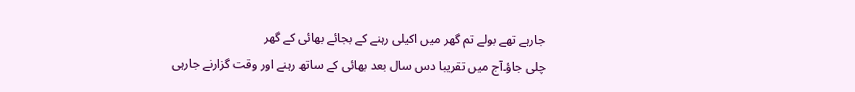جارہے تھے بولے تم گھر میں اکیلی رہنے کے بجائے بھائی کے گھر
چلی جاؤ۔آج میں تقریبا دس سال بعد بھائی کے ساتھ رہنے اور وقت گزارنے جارہی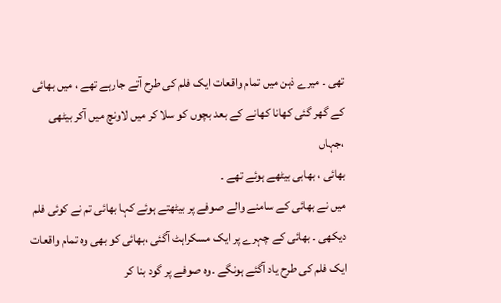تھی ۔ میرے ذہن میں تمام واقعات ایک فلم کی طرح آتے جارہے تھے ، میں بھائی
کے گھر گئی کھانا کھانے کے بعد بچوں کو سلا کر میں لاونچ میں آکر بیٹھی ،جہاں
بھائی ، بھابی بیٹھے ہوئے تھے ۔
میں نے بھائی کے سامنے والے صوفے پر بیٹھتے ہوئے کہا بھائی تم نے کوئی فلم
دیکھی ۔ بھائی کے چہرے پر ایک مسکراہٹ آگئی ،بھائی کو بھی وہ تمام واقعات
ایک فلم کی طرح یاد آگئے ہونگے ۔وہ صوفے پر گود بنا کر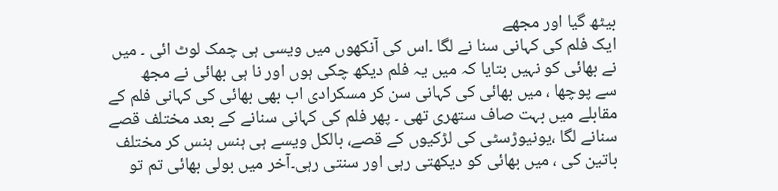بیٹھ گیا اور مجھے
ایک فلم کی کہانی سنا نے لگا ۔اس کی آنکھوں میں ویسی ہی چمک لوٹ ائی ۔ میں
نے بھائی کو نہیں بتایا کہ میں یہ فلم دیکھ چکی ہوں اور نا ہی بھائی نے مجھ
سے پوچھا ، میں بھائی کی کہانی سن کر مسکرادی اب بھی بھائی کی کہانی فلم کے
مقابلے میں بہت صاف ستھری تھی ۔ پھر فلم کی کہانی سنانے کے بعد مختلف قصے
سنانے لگا ،یونیوڑسٹی کی لڑکیوں کے قصے، بالکل ویسے ہی ہنس ہنس کر مختلف
باتین کی ، میں بھائی کو دیکھتی رہی اور سنتی رہی۔آخر میں بولی بھائی تم تو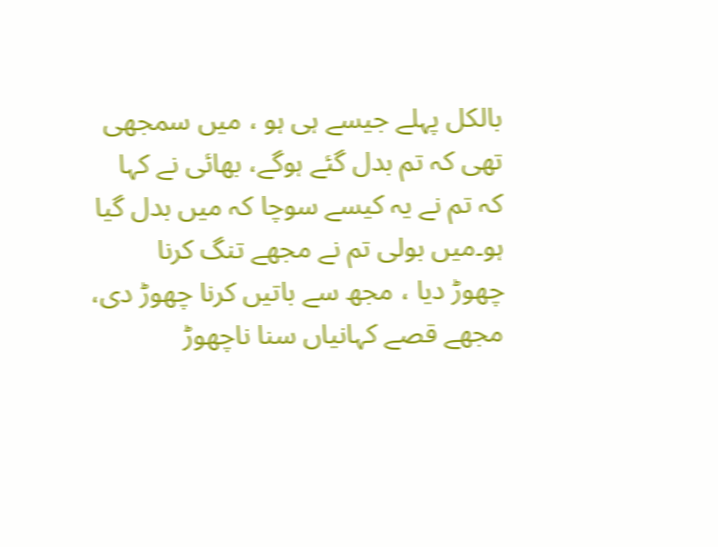بالکل پہلے جیسے ہی ہو ، میں سمجھی تھی کہ تم بدل گئے ہوگے، بھائی نے کہا
کہ تم نے یہ کیسے سوچا کہ میں بدل گیا ہو۔میں بولی تم نے مجھے تنگ کرنا
چھوڑ دیا ، مجھ سے باتیں کرنا چھوڑ دی، مجھے قصے کہانیاں سنا ناچھوڑ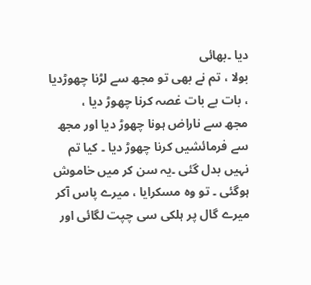دیا ۔بھائی
بولا ، تم نے بھی تو مجھ سے لڑنا چھوڑدیا ، بات بے بات غصہ کرنا چھوڑ دیا ،
مجھ سے ناراض ہونا چھوڑ دیا اور مجھ سے فرمائشیں کرنا چھوڑ دیا ۔ کیا تم
نہیں بدل گئی ۔یہ سن کر میں خاموش ہوگئی ۔ تو وہ مسکرایا ، میرے پاس آکر
میرے گال پر ہلکی سی چپت لگائی اور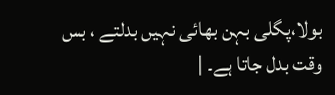بولا،پگلی بہن بھائی نہیں بدلتے ، بس
وقت بدل جاتا ہے۔ |